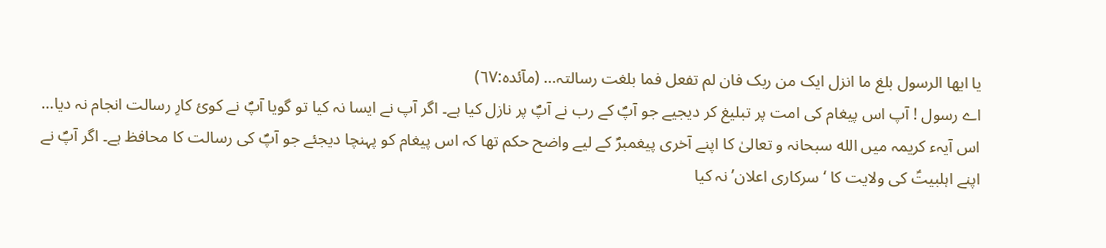یا ایھا الرسول بلغ ما انزل ایک من ربک فان لم تفعل فما بلغت رسالتہ… (مآئدہ:٦٧)
اے رسول ! آپ اس پیغام کی امت پر تبلیغ کر دیجیے جو آپؐ کے رب نے آپؐ پر نازل کیا ہے۔ اگر آپ نے ایسا نہ کیا تو گویا آپؐ نے کوئ کارِ رسالت انجام نہ دیا…
اس آیہء کریمہ میں الله سبحانہ و تعالیٰ کا اپنے آخری پیغمبرؐ کے لیے واضح حکم تھا کہ اس پیغام کو پہنچا دیجئے جو آپؐ کی رسالت کا محافظ ہے۔ اگر آپؐ نے اپنے اہلبیتؑ کی ولایت کا ‘سرکاری اعلان’ نہ کیا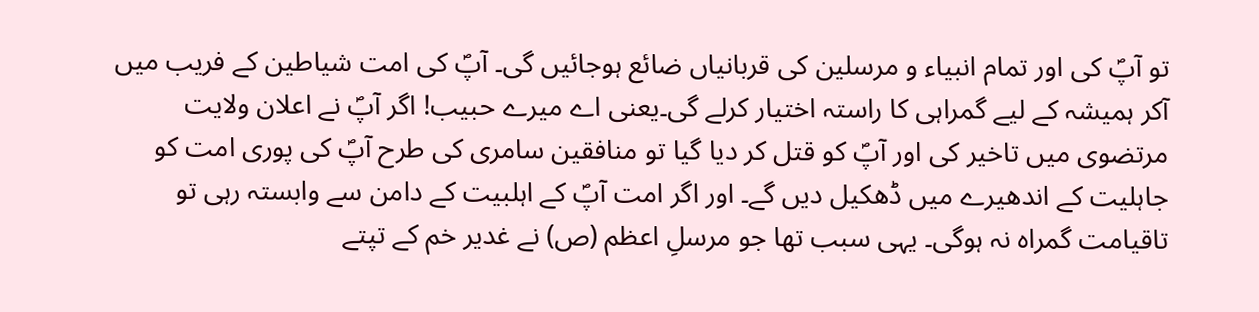تو آپؐ کی اور تمام انبیاء و مرسلین کی قربانیاں ضائع ہوجائیں گی۔ آپؐ کی امت شیاطین کے فریب میں آکر ہمیشہ کے لیے گمراہی کا راستہ اختیار کرلے گی۔یعنی اے میرے حبیب! اگر آپؐ نے اعلان ولایت مرتضوی میں تاخیر کی اور آپؐ کو قتل کر دیا گیا تو منافقین سامری کی طرح آپؐ کی پوری امت کو جاہلیت کے اندھیرے میں ڈھکیل دیں گے۔ اور اگر امت آپؐ کے اہلبیت کے دامن سے وابستہ رہی تو تاقیامت گمراہ نہ ہوگی۔ یہی سبب تھا جو مرسلِ اعظم (ص) نے غدیر خم کے تپتے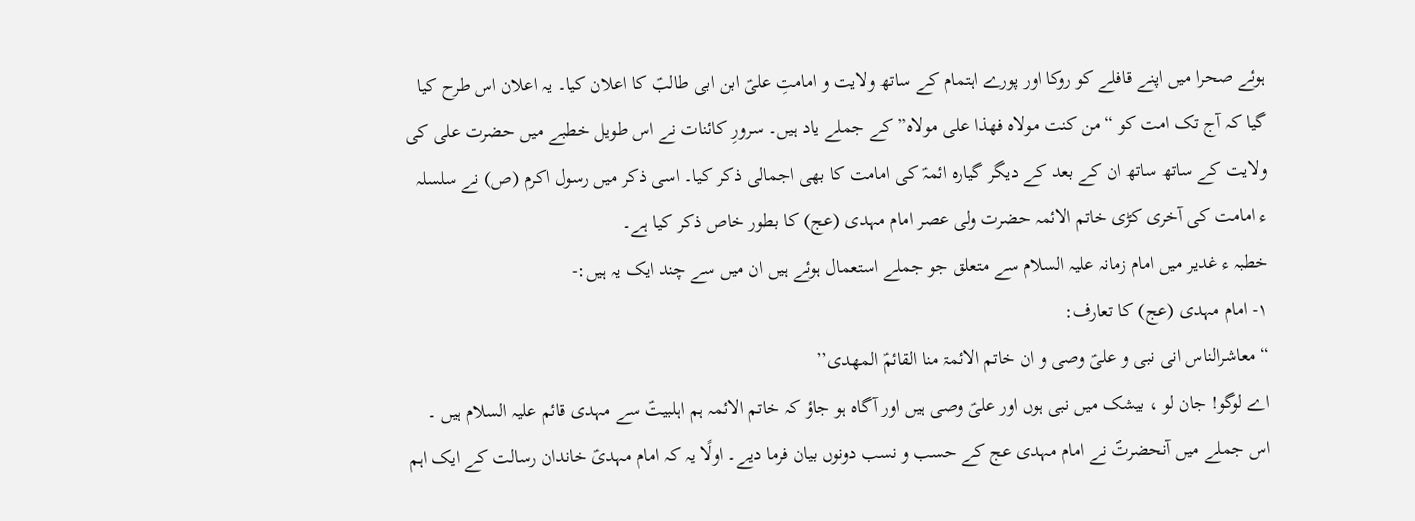ہوئے صحرا میں اپنے قافلے کو روکا اور پورے اہتمام کے ساتھ ولایت و امامتِ علیؑ ابن ابی طالبؑ کا اعلان کیا۔ یہ اعلان اس طرح کیا گیا کہ آج تک امت کو “من کنت مولاہ فھذا علی مولاہ” کے جملے یاد ہیں۔ سرورِ کائنات نے اس طویل خطبے میں حضرت علی کی ولایت کے ساتھ ساتھ ان کے بعد کے دیگر گیارہ ائمہؑ کی امامت کا بھی اجمالی ذکر کیا۔ اسی ذکر میں رسول اکرم (ص) نے سلسلہ ء امامت کی آخری کڑی خاتم الائمہ حضرت ولی عصر امام مہدی (عج) کا بطور خاص ذکر کیا ہے۔
خطبہ ء غدیر میں امام زمانہ علیہ السلام سے متعلق جو جملے استعمال ہوئے ہیں ان میں سے چند ایک یہ ہیں:-
١- امام مہدی (عج) کا تعارف:
“معاشرالناس انی نبی و علیؑ وصی و ان خاتم الائمۃ منا القائمؑ المھدی’’
اے لوگو! جان لو ، بیشک میں نبی ہوں اور علیؑ وصی ہیں اور آگاہ ہو جاؤ کہ خاتم الائمہ ہم اہلبیتؑ سے مہدی قائم علیہ السلام ہیں ۔
اس جملے میں آنحضرتؐ نے امام مہدی عج کے حسب و نسب دونوں بیان فرما دیے۔ اولًا یہ کہ امام مہدیؑ خاندان رسالت کے ایک اہم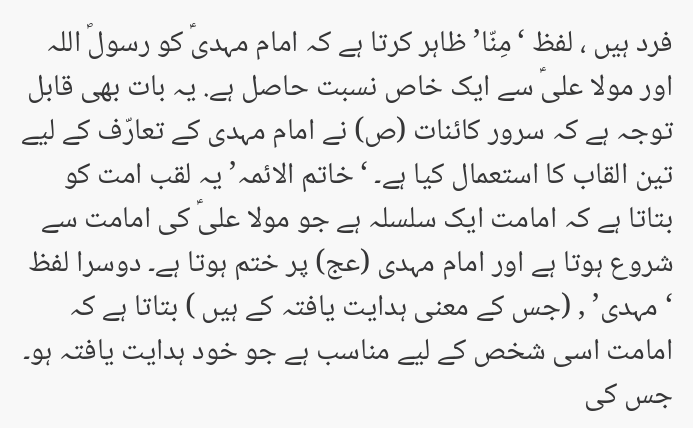فرد ہیں ، لفظ ‘مِنّا’ ظاہر کرتا ہے کہ امام مہدیؑ کو رسولؐ اللہ اور مولا علیؑ سے ایک خاص نسبت حاصل ہے. یہ بات بھی قابل توجہ ہے کہ سرور کائنات (ص) نے امام مہدی کے تعارّف کے لیے تین القاب کا استعمال کیا ہے۔ ‘خاتم الائمہ’ یہ لقب امت کو بتاتا ہے کہ امامت ایک سلسلہ ہے جو مولا علیؑ کی امامت سے شروع ہوتا ہے اور امام مہدی (عج) پر ختم ہوتا ہے۔ دوسرا لفظ ‘مہدی’ , (جس کے معنی ہدایت یافتہ کے ہیں ) بتاتا ہے کہ امامت اسی شخص کے لیے مناسب ہے جو خود ہدایت یافتہ ہو۔ جس کی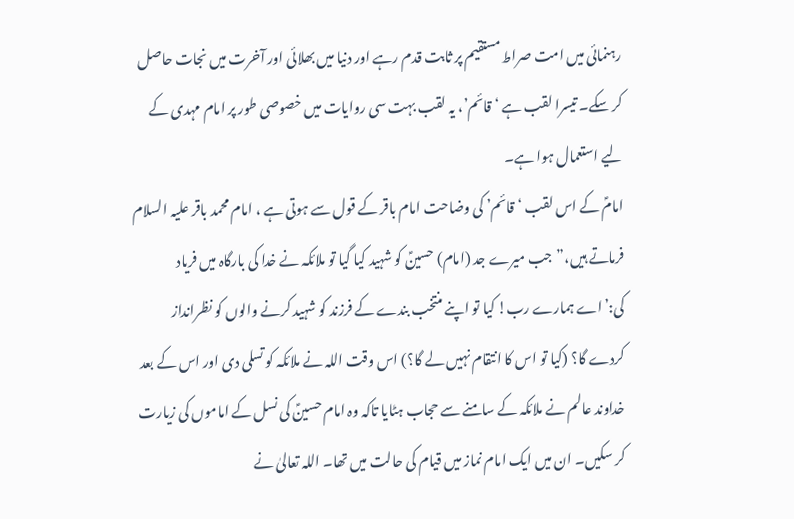رہنمائی میں امت صراط مستقیم پر ثابت قدم رہے اور دنیا میں بھلائی اور آخرت میں نجات حاصل کر سکے۔ تیسرا لقب ہے ‘قائم’، یہ لقب بہت سی روایات میں خصوصی طور پر امام مہدی کے لیے استعمال ہوا ہے۔
امامؑ کے اس لقب ‘قائم’ کی وضاحت امام باقر کے قول سے ہوتی ہے ، امام محمد باقر علیہ السلام فرماتے ہیں،”جب میرے جد (امام) حسینؑ کو شہید کیا گیا تو ملائکہ نے خدا کی بارگاہ میں فریاد کی:’اے ہمارے رب! کیا تو اپنے منتخب بندے کے فرزند کو شہید کرنے والوں کو نظرانداز کردے گا؟ (کیا تو اس کا انتقام نہیں لے گا؟) اس وقت اللہ نے ملائکہ کو تسلی دی اور اس کے بعد خداوند عالم نے ملائکہ کے سامنے سے حجاب ہٹایا تاکہ وہ امام حسینؑ کی نسل کے اماموں کی زیارت کر سکیں۔ ان میں ایک امام نماز میں قیام کی حالت میں تھا۔ اللہ تعالیٰ نے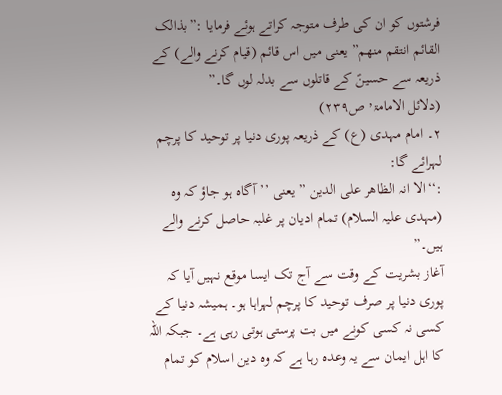فرشتوں کو ان کی طرف متوجہ کراتے ہوئے فرمایا :”بذالک القائم انتقم منھم” یعنی میں اس قائم (قیام کرنے والے) کے ذریعہ سے حسینؑ کے قاتلوں سے بدلہ لوں گا۔”
(دلائل الامامۃ٬ ص٢٣٩)
۲۔ امام مہدی (ع) کے ذریعہ پوری دنیا پر توحید کا پرچم لہرائے گا:
:‘‘الا انہ الظاھر علی الدین ” یعنی ’’آگاہ ہو جاؤ کہ وہ (مہدی علیہ السلام) تمام ادیان پر غلبہ حاصل کرنے والے ہیں۔”
آغاز بشریت کے وقت سے آج تک ایسا موقع نہیں آیا کہ پوری دنیا پر صرف توحید کا پرچم لہراہا ہو۔ ہمیشہ دنیا کے کسی نہ کسی کونے میں بت پرستی ہوتی رہی ہے۔ جبکہ اللہ کا اہل ایمان سے یہ وعدہ رہا ہے کہ وہ دین اسلام کو تمام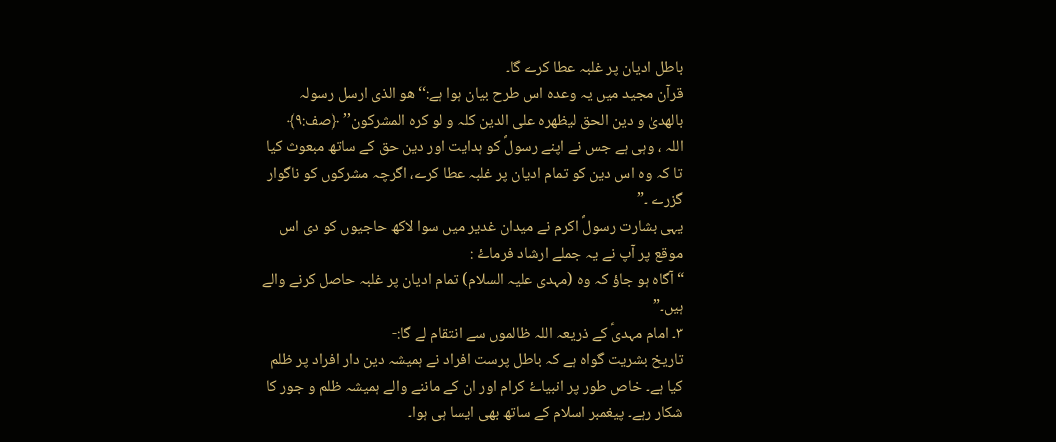باطل ادیان پر غلبہ عطا کرے گا۔
قرآن مجید میں یہ وعدہ اس طرح بیان ہوا ہے:‘‘ھو الذی ارسل رسولہ بالھدیٰ و دین الحق لیظھرہ علی الدین کلہ و لو کرہ المشرکون’’ ﴿صف:٩﴾
اللہ ، وہی ہے جس نے اپنے رسولؐ کو ہدایت اور دین حق کے ساتھ مبعوث کیا تا کہ وہ اس دین کو تمام ادیان پر غلبہ عطا کرے، اگرچہ مشرکوں کو ناگوار گزرے ۔”
یہی بشارت رسولؐ اکرم نے میدان غدیر میں سوا لاکھ حاجیوں کو دی اس موقع پر آپ نے یہ جملے ارشاد فرماۓ :
“آگاہ ہو جاؤ کہ وہ (مہدی علیہ السلام) تمام ادیان پر غلبہ حاصل کرنے والے ہیں۔”
۳۔ امام مہدیؑ کے ذریعہ اللہ ظالموں سے انتقام لے گا:-
تاریخ بشریت گواہ ہے کہ باطل پرست افراد نے ہمیشہ دین دار افراد پر ظلم کیا ہے۔ خاص طور پر انبیاۓ کرام اور ان کے ماننے والے ہمیشہ ظلم و جور کا شکار رہے۔ پیغمبر اسلام کے ساتھ بھی ایسا ہی ہوا۔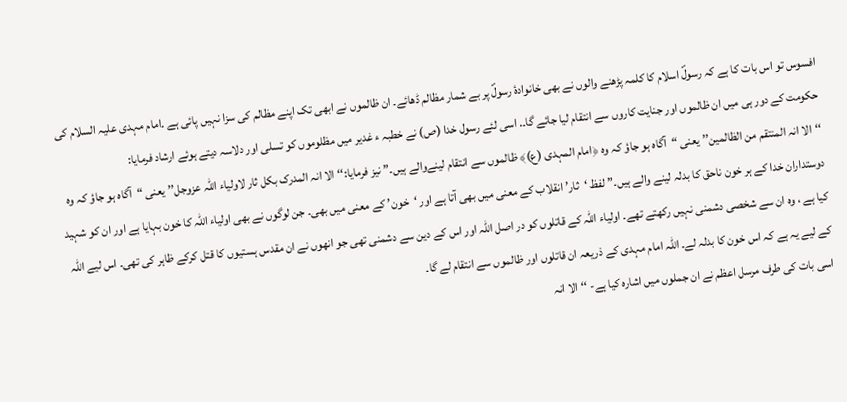افسوس تو اس بات کا ہے کہ رسولؐ اسلام کا کلمہ پڑھنے والوں نے بھی خانوادۂ رسولؐ پر بے شمار مظالم ڈھائے۔ ان ظالموں نے ابھی تک اپنے مظالم کی سزا نہیں پائی ہے ۔امام مہدی علیہ السلام کی حکومت کے دور ہی میں ان ظالموں اور جنایت کاروں سے انتقام لیا جائے گا۔. اسی لئے رسول خدا (ص) نے خطبہ ء غدیر میں مظلوموں کو تسلی اور دلاسہ دیتے ہوئے ارشاد فرمایا:
‘‘الا انہ المنتقم من الظالمین’’ یعنی “آگاہ ہو جاؤ کہ وہ ﴿امام المہدی (ع)﴾ ظالموں سے انتقام لینےوالے ہیں۔” نیز فرمایا:‘‘الا انہ المدرک بکل ثار لاولیاء اللہ عزوجل’’ یعنی “آگاہ ہو جاؤ کہ وہ دوستداران خدا کے ہر خون ناحق کا بدلہ لینے والے ہیں۔” لفظ ‘ثار’ انقلاب کے معنی میں بھی آتا ہے اور ‘خون’ کے معنی میں بھی۔ جن لوگوں نے بھی اولیاء اللہ کا خون بہایا ہے اور ان کو شہید کیا ہے ، وہ ان سے شخصی دشمنی نہیں رکھتے تھے۔ اولیاء اللہ کے قاتلوں کو در اصل اللہ اور اس کے دین سے دشمنی تھی جو انھوں نے ان مقدس ہستیوں کا قتل کرکے ظاہر کی تھی۔ اس لیے اللہ کے لیے یہ ہے کہ اس خون کا بدلہ لے۔ اللہ امام مہدی کے ذریعہ ان قاتلوں اور ظالموں سے انتقام لے گا۔
اسی بات کی طرف مرسل اعظم نے ان جملوں میں اشارہ کیا ہے- ‘‘الا انہ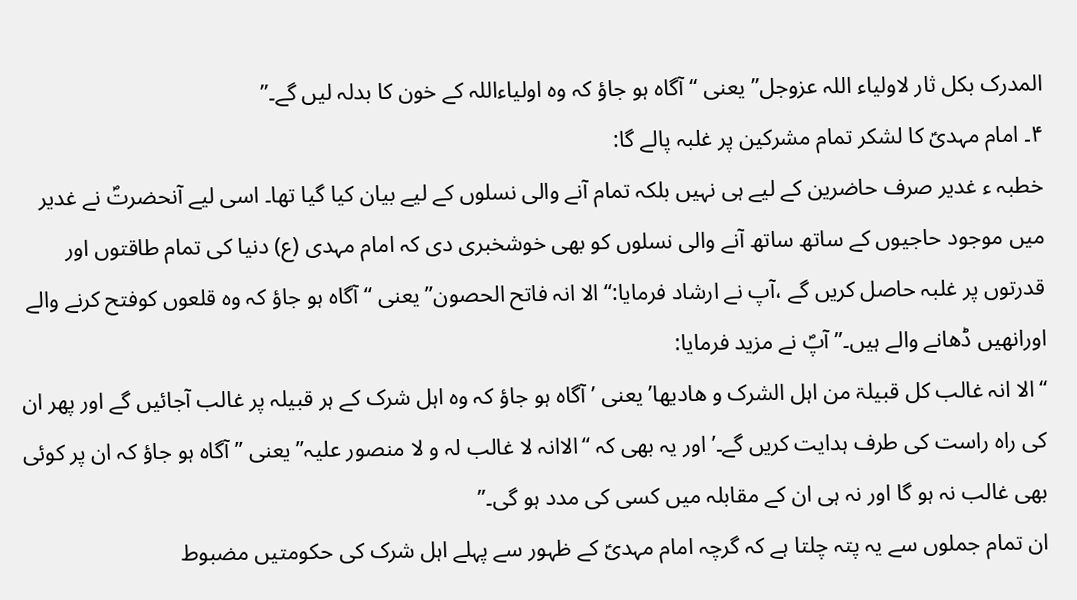المدرک بکل ثار لاولیاء اللہ عزوجل’’ یعنی “آگاہ ہو جاؤ کہ وہ اولیاءاللہ کے خون کا بدلہ لیں گے۔”
۴۔ امام مہدیؑ کا لشکر تمام مشرکین پر غلبہ پالے گا:
خطبہ ء غدیر صرف حاضرین کے لیے ہی نہیں بلکہ تمام آنے والی نسلوں کے لیے بیان کیا گیا تھا۔ اسی لیے آنحضرتؐ نے غدیر میں موجود حاجیوں کے ساتھ ساتھ آنے والی نسلوں کو بھی خوشخبری دی کہ امام مہدی (ع) دنیا کی تمام طاقتوں اور قدرتوں پر غلبہ حاصل کریں گے ،آپ نے ارشاد فرمایا:‘‘الا انہ فاتح الحصون” یعنی “آگاہ ہو جاؤ کہ وہ قلعوں کوفتح کرنے والے اورانھیں ڈھانے والے ہیں۔” آپؐ نے مزید فرمایا:
‘‘الا انہ غالب کل قبیلۃ من اہل الشرک و ھادیھا’ یعنی ’آگاہ ہو جاؤ کہ وہ اہل شرک کے ہر قبیلہ پر غالب آجائیں گے اور پھر ان کی راہ راست کی طرف ہدایت کریں گے۔’ اور یہ بھی کہ “الاانہ لا غالب لہ و لا منصور علیہ” یعنی ’’آگاہ ہو جاؤ کہ ان پر کوئی بھی غالب نہ ہو گا اور نہ ہی ان کے مقابلہ میں کسی کی مدد ہو گی۔”
ان تمام جملوں سے یہ پتہ چلتا ہے کہ گرچہ امام مہدیؑ کے ظہور سے پہلے اہل شرک کی حکومتیں مضبوط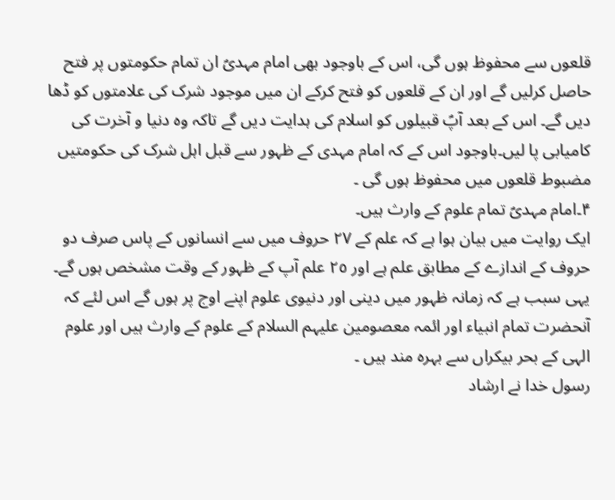قلعوں سے محفوظ ہوں گی، اس کے باوجود بھی امام مہدیؑ ان تمام حکومتوں پر فتح حاصل کرلیں گے اور ان کے قلعوں کو فتح کرکے ان میں موجود شرک کی علامتوں کو ڈھا دیں گے۔ اس کے بعد آپؑ قبیلوں کو اسلام کی ہدایت دیں گے تاکہ وہ دنیا و آخرت کی کامیابی پا لیں۔باوجود اس کے کہ امام مہدی کے ظہور سے قبل اہل شرک کی حکومتیں مضبوط قلعوں میں محفوظ ہوں گی ۔
۴۔امام مہدیؑ تمام علوم کے وارث ہیں۔
ایک روایت میں بیان ہوا ہے کہ علم کے ٢٧ حروف میں سے انسانوں کے پاس صرف دو حروف کے اندازے کے مطابق علم ہے اور ٢٥ علم آپ کے ظہور کے وقت مشخص ہوں گے۔ یہی سبب ہے کہ زمانہ ظہور میں دینی اور دنیوی علوم اپنے اوج پر ہوں گے اس لئے کہ آنحضرت تمام انبیاء اور ائمہ معصومین علیہم السلام کے علوم کے وارث ہیں اور علوم الہی کے بحر بیکراں سے بہرہ مند ہیں ۔
رسول خدا نے ارشاد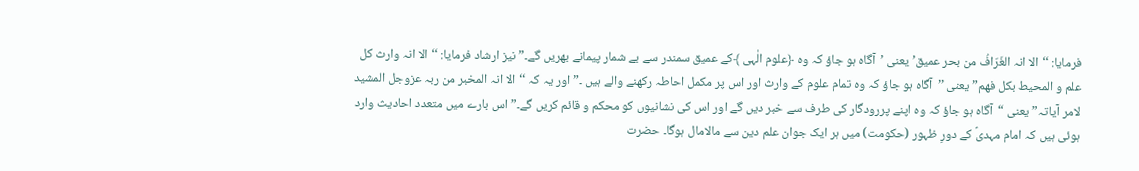فرمایا: ‘‘الا انہ الغَرّافُ من بحر عمیق’ یعنی ’آگاہ ہو جاؤ کہ وہ ﴿علوم الٰہی ﴾کے عمیق سمندر سے بے شمار پیمانے بھریں گے۔” نیز ارشاد فرمایا: ‘‘الا انہ وارث کل علم و المحیط بکل فھم” یعنی ’’آگاہ ہو جاؤ کہ وہ تمام علوم کے وارث اور اس پر مکمل احاطہ رکھنے والے ہیں ۔” اور یہ کہ ‘‘الا انہ المخبر من ربہ عزوجل المشید لامر آیاتہ” یعنی “آگاہ ہو جاؤ کہ وہ اپنے پررودگار کی طرف سے خبر دیں گے اور اس کی نشانیوں کو محکم و قائم کریں گے۔” اس بارے میں متعدد احادیث وارد ہوئی ہیں کہ امام مہدیؑ کے دورِ ظہور (حکومت) میں ہر ایک جوان علم دین سے مالامال ہوگا۔ حضرت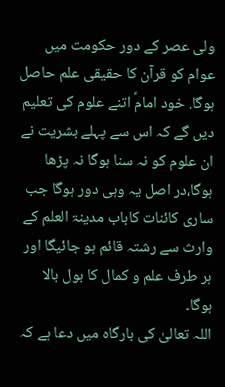ولی عصر کے دور حکومت میں عوام کو قرآن کا حقیقی علم حاصل ہوگا. خود امامؑ اتنے علوم کی تعلیم دیں گے کہ اس سے پہلے بشریت نے ان علوم کو نہ سنا ہوگا نہ پڑھا ہوگا،در اصل یہ وہی دور ہوگا جب ساری کائنات کاباب مدینۃ العلم کے وارث سے رشتہ قائم ہو جائیگا اور ہر طرف علم و کمال کا بول بالا ہوگا۔
اللہ تعالیٰ کی بارگاہ میں دعا ہے کہ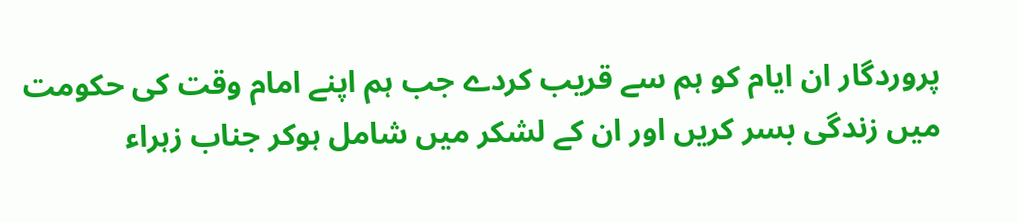پروردگار ان ایام کو ہم سے قریب کردے جب ہم اپنے امام وقت کی حکومت میں زندگی بسر کریں اور ان کے لشکر میں شامل ہوکر جناب زہراء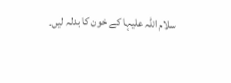سلام اللہ علیہا کے خون کا بدلہ لیں۔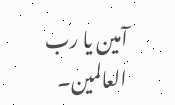آمین یا رب العالمین۔